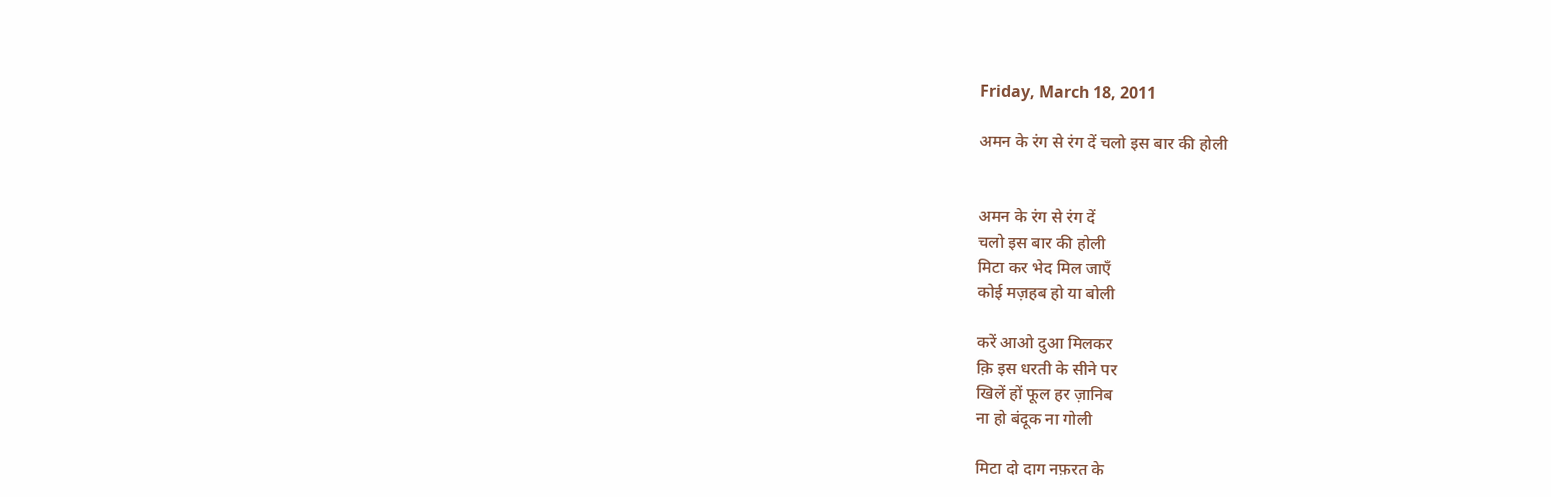Friday, March 18, 2011

अमन के रंग से रंग दें चलो इस बार की होली


अमन के रंग से रंग दें
चलो इस बार की होली
मिटा कर भेद मिल जाएँ
कोई मज़हब हो या बोली

करें आओ दुआ मिलकर
क़ि इस धरती के सीने पर
खिलें हों फूल हर ज़ानिब
ना हो बंदूक ना गोली

मिटा दो दाग नफ़रत के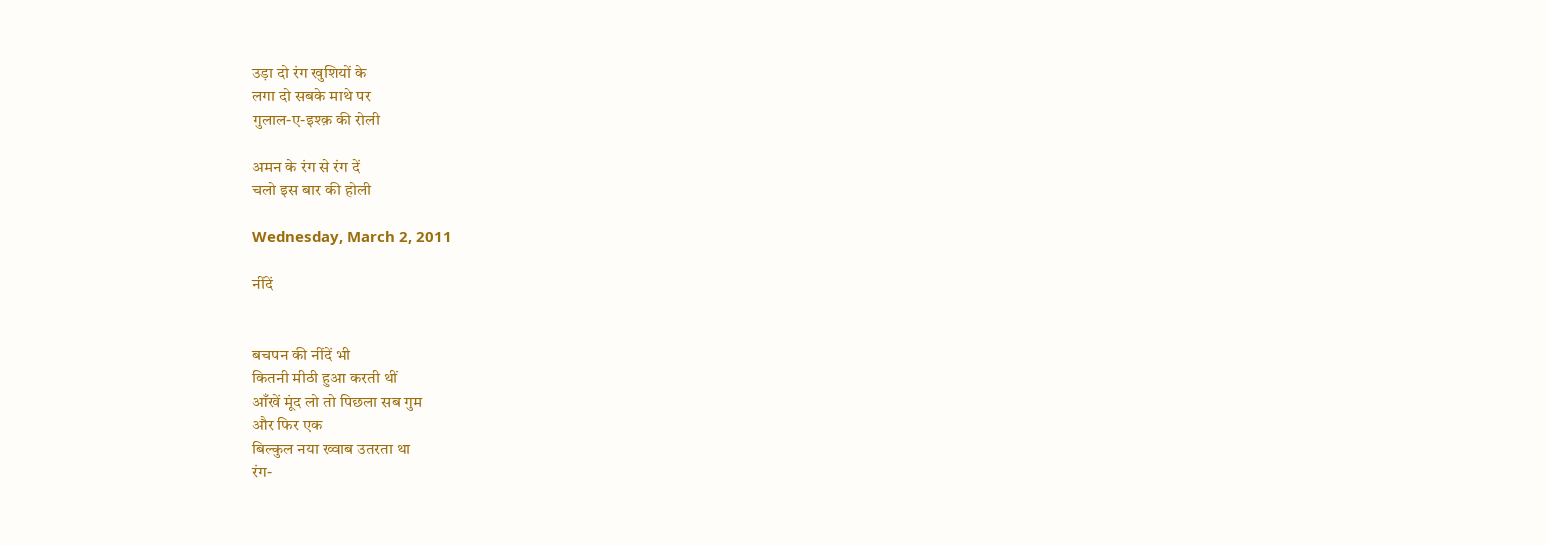उड़ा दो रंग खुशियों के
लगा दो सबके माथे पर
गुलाल-ए-इश्क़ की रोली

अमन के रंग से रंग दें
चलो इस बार की होली

Wednesday, March 2, 2011

नींदें


बचपन की नींदें भी
कितनी मीठी हुआ करती थीं
आँखें मूंद लो तो पिछला सब गुम
और फिर एक
बिल्कुल नया ख्वाब उतरता था
रंग-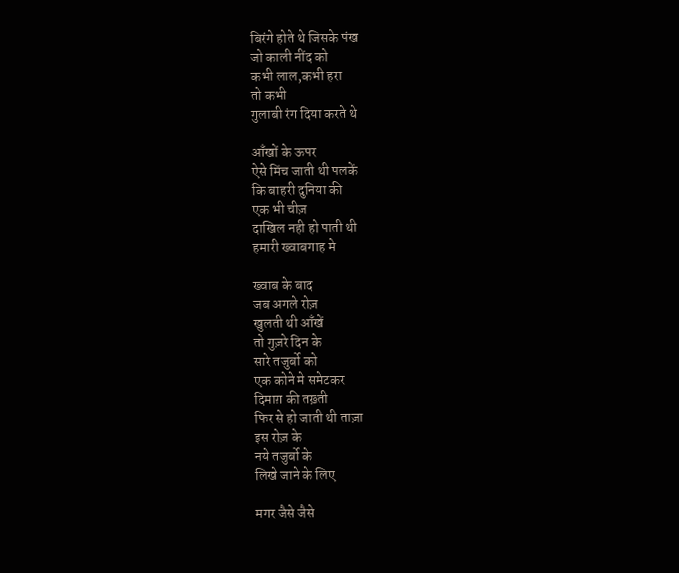बिरंगे होते थे जिसके पंख
जो काली नींद को
कभी लाल,कभी हरा
तो कभी
गुलाबी रंग दिया करते थे

आँखों के ऊपर
ऐसे मिंच जाती थी पलकें
कि बाहरी दुनिया की
एक भी चीज़
दाखिल नही हो पाती थी
हमारी ख्वाबगाह मे

ख्वाब के बाद
जब अगले रोज़
खुलती थी आँखें
तो गुज़रे दिन के
सारे तजुर्बो को
एक कोने मे समेटकर
दिमाग़ की तख़्ती
फिर से हो जाती थी ताज़ा
इस रोज़ के
नये तजुर्बो के
लिखे जाने के लिए

मगर जैसे जैसे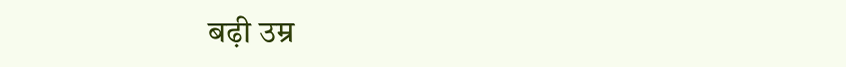बढ़ी उम्र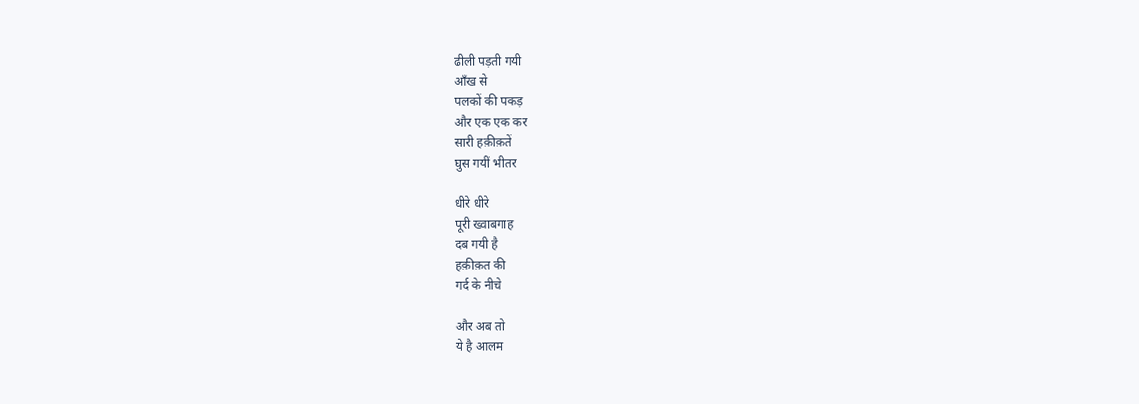ढीली पड़ती गयी
आँख से
पलकों की पकड़
और एक एक कर
सारी हक़ीक़तें
घुस गयीं भीतर

धीरे धीरे
पूरी ख्वाबगाह
दब गयी है
हक़ीक़त की
गर्द के नीचे

और अब तो
ये है आलम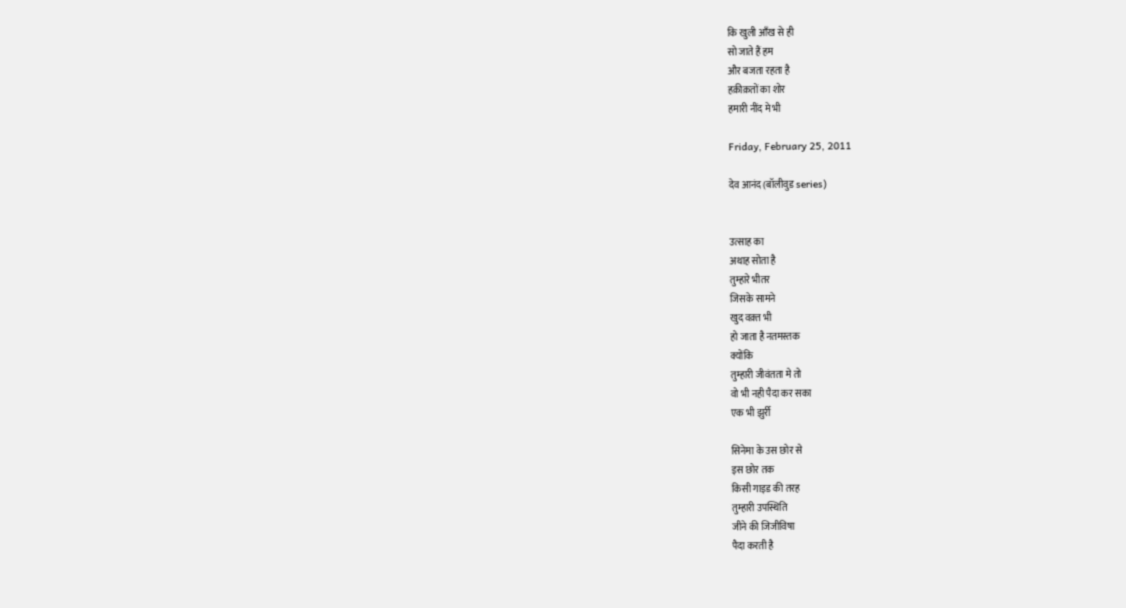कि खुली आँख से ही
सो जाते हैं हम
और बजता रहता है
हक़ीक़तों का शोर
हमारी नींद मे भी

Friday, February 25, 2011

देव आनंद (बॉलीवुड series)


उत्साह का
अथाह सोता है
तुम्हारे भीतर
जिसके सामने
खुद वक़्त भी
हो जाता है नतमस्तक
क्योंकि
तुम्हारी जीवंतता मे तो
वो भी नही पैदा कर सका
एक भी झुर्री

सिनेमा के उस छोर से
इस छोर तक
किसी गाइड की तरह
तुम्हारी उपस्थिति
जीने की जिजीविषा
पैदा करती है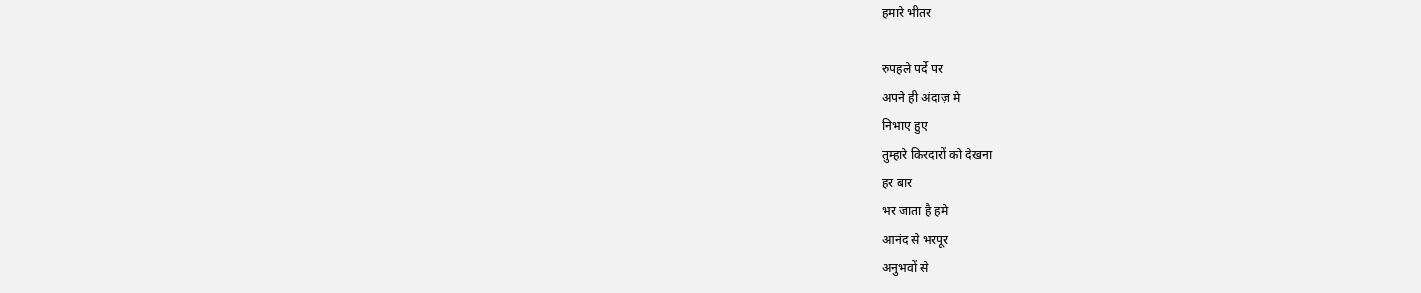हमारे भीतर

रुपहले पर्दे पर
अपने ही अंदाज़ मे
निभाए हुए
तुम्हारे किरदारों को देखना
हर बार
भर जाता है हमे
आनंद से भरपूर
अनुभवों से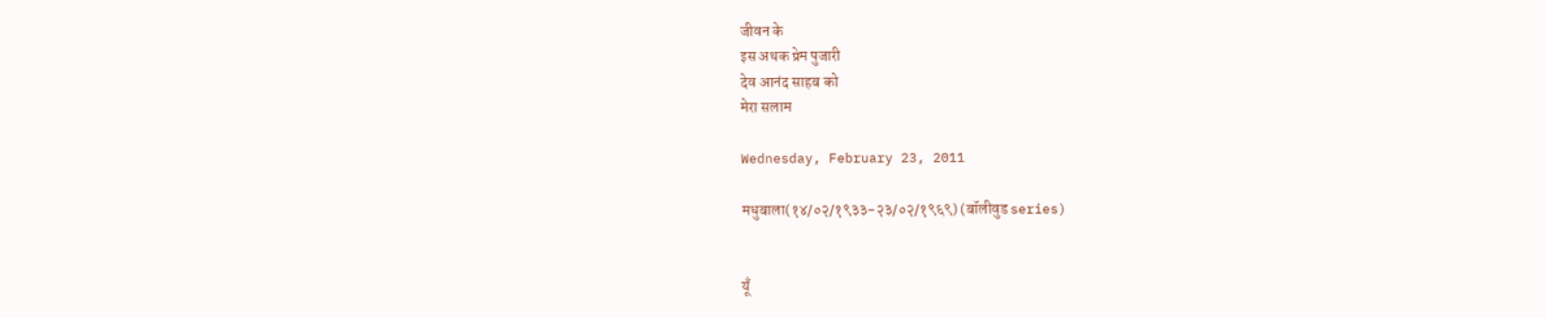जीवन के
इस अथक प्रेम पुजारी
देव आनंद साहब को
मेरा सलाम

Wednesday, February 23, 2011

मधुबाला(१४/०२/१९३३-२३/०२/१९६९) (बॉलीवुड series)


यूँ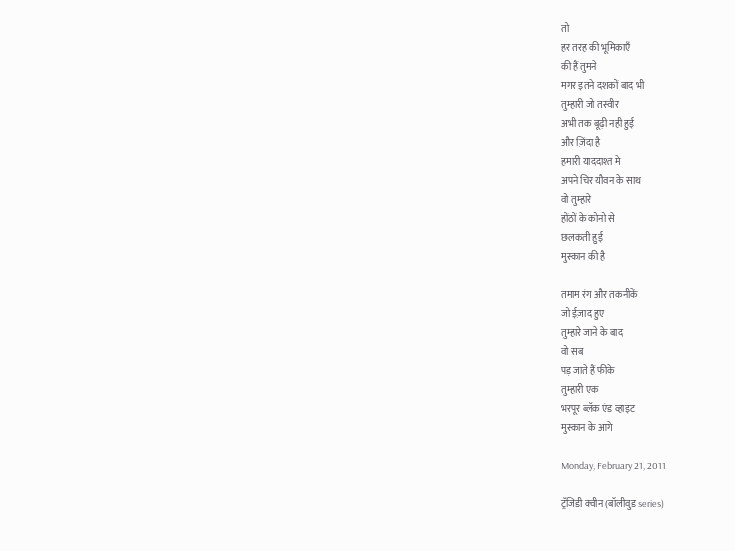तो
हर तरह की भूमिकाएँ
की हैं तुमने
मगर इतने दशकों बाद भी
तुम्हारी जो तस्वीर
अभी तक बूढ़ी नही हुई
और ज़िंदा है
हमारी याददाश्त मे
अपने चिर यौवन के साथ
वो तुम्हारे
होंठों के कोनो से
छलकती हुई
मुस्कान की है

तमाम रंग और तकनीकें
जो ईज़ाद हुए
तुम्हारे जाने के बाद
वो सब
पड़ जाते हैं फीके
तुम्हारी एक
भरपूर ब्लॅक एंड व्हाइट
मुस्कान के आगे

Monday, February 21, 2011

ट्रॅजिडी क्वीन (बॉलीवुड series)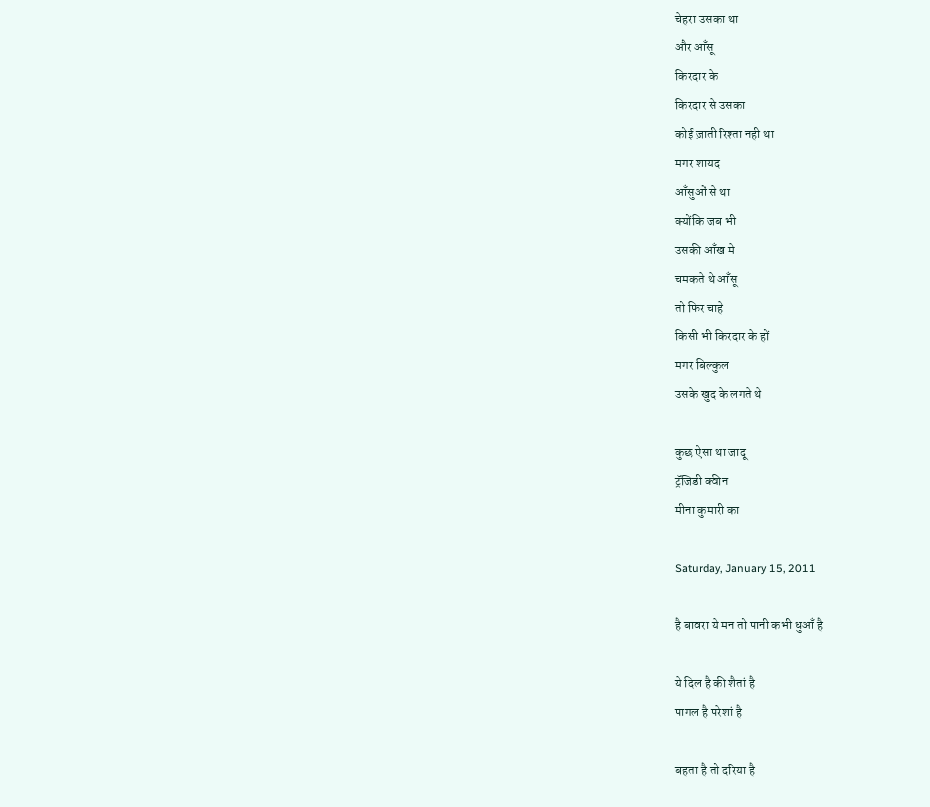चेहरा उसका था
और आँसू
किरदार के
किरदार से उसका
कोई ज़ाती रिश्ता नही था
मगर शायद
आँसुओं से था
क्योंकि जब भी
उसकी आँख मे
चमकते थे आँसू
तो फिर चाहे
किसी भी किरदार के हों
मगर बिल्कुल
उसके खुद के लगते थे

कुछ ऐसा था जादू
ट्रॅजिडी क्वीन
मीना कुमारी का

Saturday, January 15, 2011

है बावरा ये मन तो पानी कभी धुआँ है

ये दिल है की शैतां है
पागल है परेशां है

बहता है तो दरिया है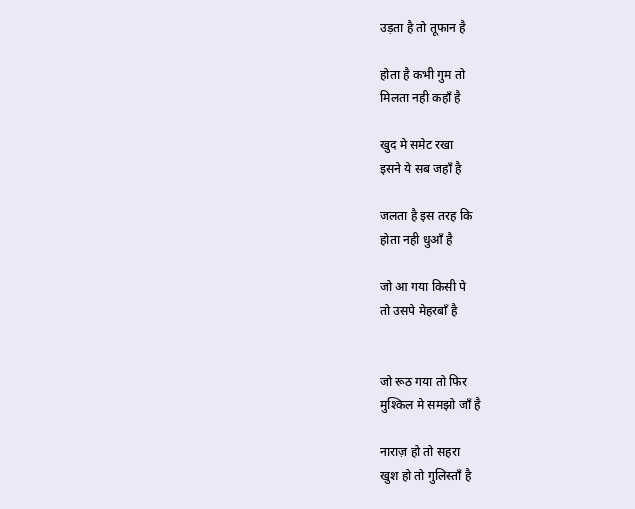उड़ता है तो तूफान है

होता है कभी गुम तो
मिलता नही कहाँ है

खुद मे समेट रखा
इसने ये सब जहाँ है

जलता है इस तरह कि
होता नही धुआँ है

जो आ गया किसी पे
तो उसपे मेहरबाँ है


जो रूठ गया तो फिर
मुश्किल मे समझो जाँ है

नाराज़ हो तो सहरा
खुश हो तो गुलिस्ताँ है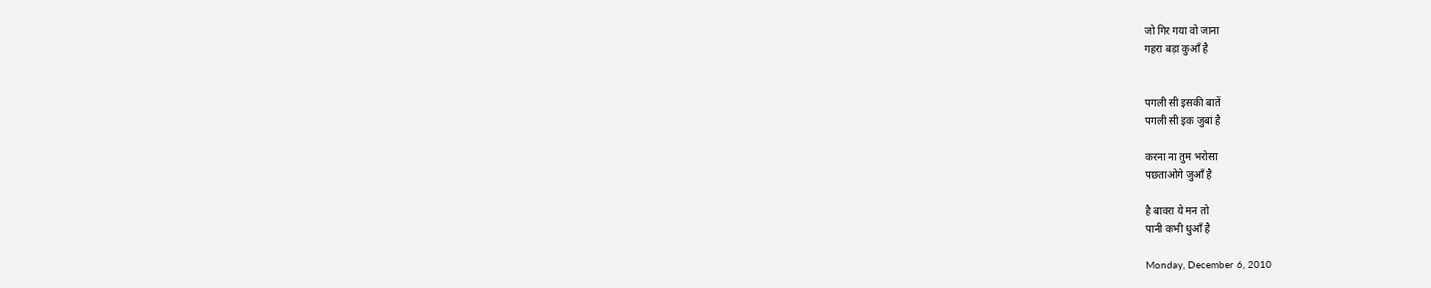जो गिर गया वो जाना
गहरा बड़ा कुआँ है


पगली सी इसकी बातें
पगली सी इक जुबां है

करना ना तुम भरोसा
पछताओगे जुआँ है

है बावरा ये मन तो
पानी कभी धुआँ है

Monday, December 6, 2010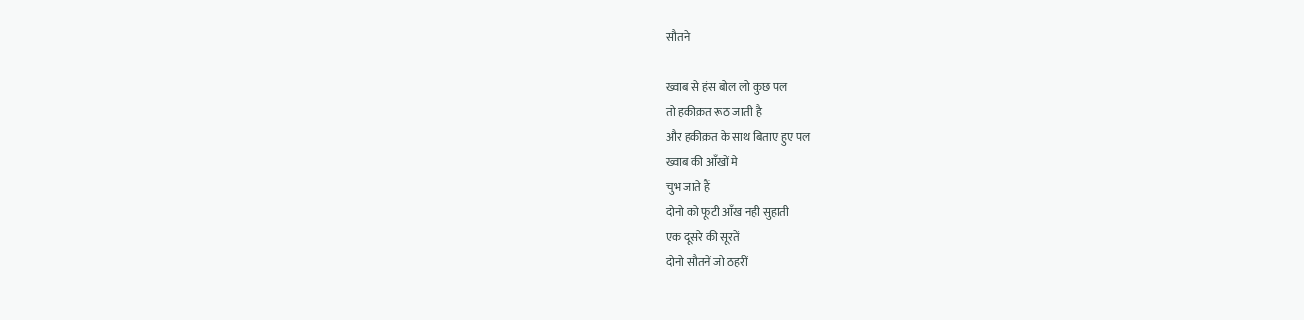सौतने

ख्वाब से हंस बोल लो कुछ पल
तो हकीक़त रूठ जाती है
और हकीक़त के साथ बिताए हुए पल
ख्वाब की आँखों मे
चुभ जाते हैं
दोनो को फूटी आँख नही सुहाती
एक दूसरे की सूरतें
दोनो सौतनें जो ठहरीं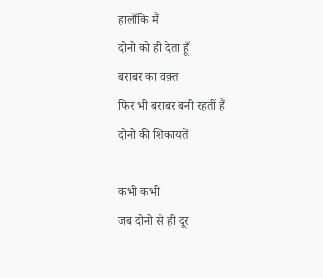हालाँकि मैं
दोनो को ही देता हूँ
बराबर का वक़्त
फिर भी बराबर बनी रहतीं हैं
दोनो की शिकायतें

कभी कभी
जब दोनो से ही दूर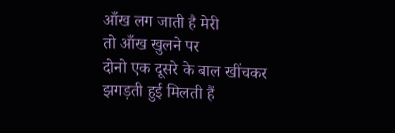आँख लग जाती है मेरी
तो आँख खुलने पर
दोनो एक दूसरे के बाल खींचकर
झगड़ती हुई मिलती हैं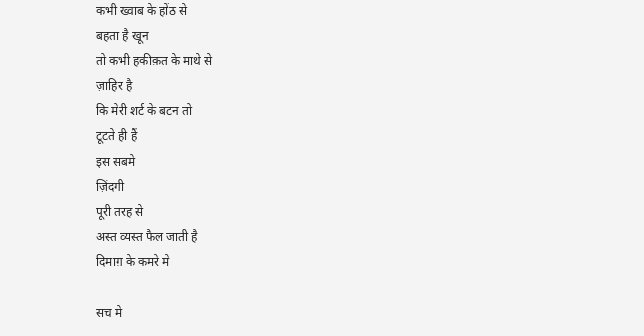कभी ख्वाब के होंठ से
बहता है खून
तो कभी हकीक़त के माथे से
ज़ाहिर है
कि मेरी शर्ट के बटन तो
टूटते ही हैं
इस सबमे
ज़िंदगी
पूरी तरह से
अस्त व्यस्त फैल जाती है
दिमाग़ के कमरे मे

सच मे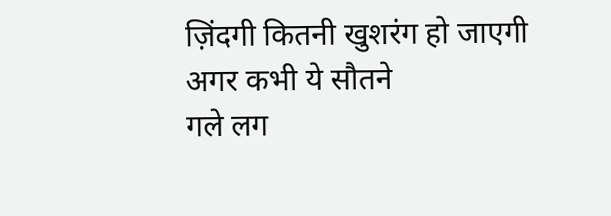ज़िंदगी कितनी खुशरंग हो जाएगी
अगर कभी ये सौतने
गले लग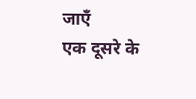जाएँ
एक दूसरे के